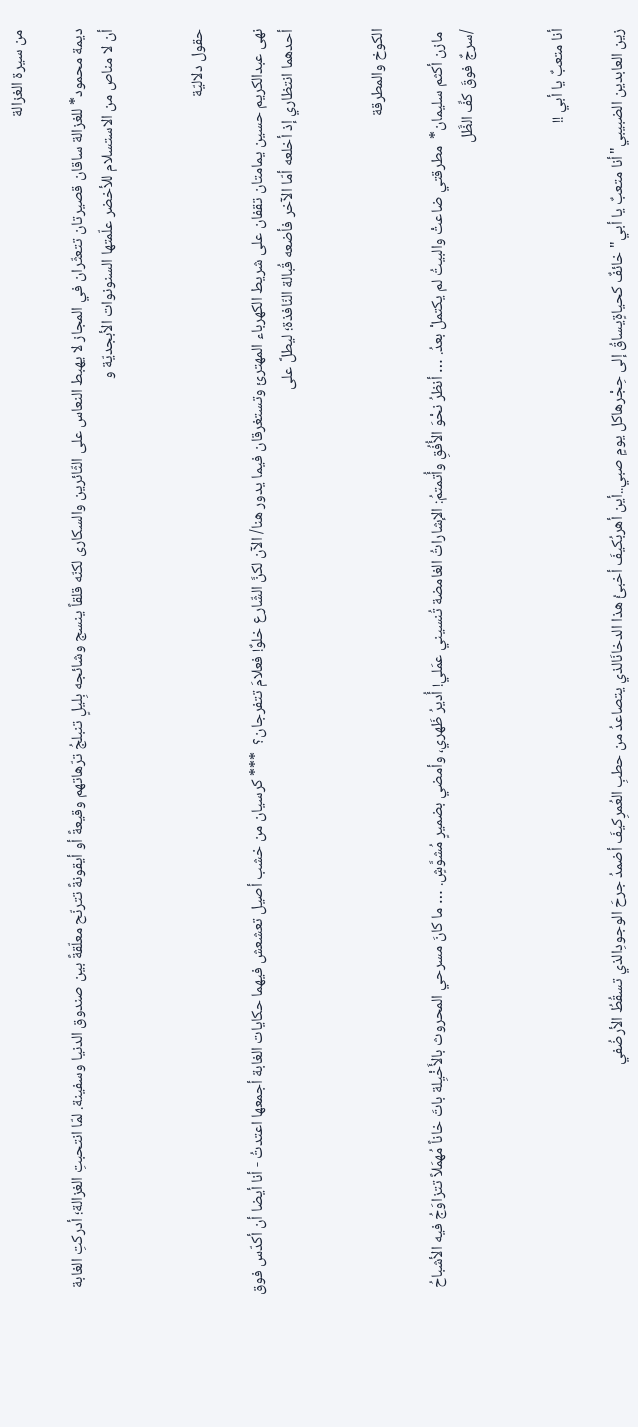من سيرة الغزالة

ديمة محمود* للغزالة ساقان قصيرتان تتعثّران في المجاز لا يهبط النعاس على الثّائرين والسكارى لكنّه قلقاً ينسج وشائجه بِليلٍ تنبلجُ ترّهاتهم وقيعةً أو أيقونةً تترنّح معلّقةً بين صندوق الدنيا وسفينة. لمّا انتحبتِ الغزالة؛ أدركتِ الغابة أن لا مناص من الاستسلام للأخضر علّمتها السنونوات الأبجديّة و


حقول دلاليّة

نهى عبدالكريم حسين يمامتان تقفان على شريط الكهرباء المهترئ وتستغرقان فيما يدور هنا/ الآن لكنَّ الشّارع خلوٌ! فعلامَ تتفرجان؟  *** كرسيان من خشب أصيل تعشعش فيهما حكايات الغابة أجمعها اعتدتُ - أنا أيضا أن أكدّس فوق أحدهما انتظاري إذ أخلعه أمّا الآخر فأضعه قُبالة النّافذة؛ ليطلَّ على


الكوخ والمطرقة

 مازن أكثم سليمان*  مطرقتي ضاعتْ والبيتُ لم يكتملْ بعدُ. … أنظرُ نحْوَ الأُفُقِ وأُتمتمُ: الإشاراتُ الغامضة تُنسيني عمَلي! أُديرُ ظَهري، وأمضي بضميرٍ مُشوَّشٍ. … ما كانَ مسرحي المحروث بالأَخْيِلة باتَ خاناً مُهمَلاً تتزاوَجُ فيه الأشباحُ /سرجٌ فوقَ كفِّ الظَّل


أنا متعبٌ يا أبي !!

زين العابدين الضبيبي"أنا متعبٌ يا أبي"خائفٌ كحياةٍيساقُ إلى حِجْرهاكل يومٍ صبي..أين أهربُكيفَ أخبئُ هذا الدخانَالذي يتصاعدُ من حطبِ العُمرِكيفَ أضمدُ جرحَ الوجودِالذي تسقُطُ الأرضُفي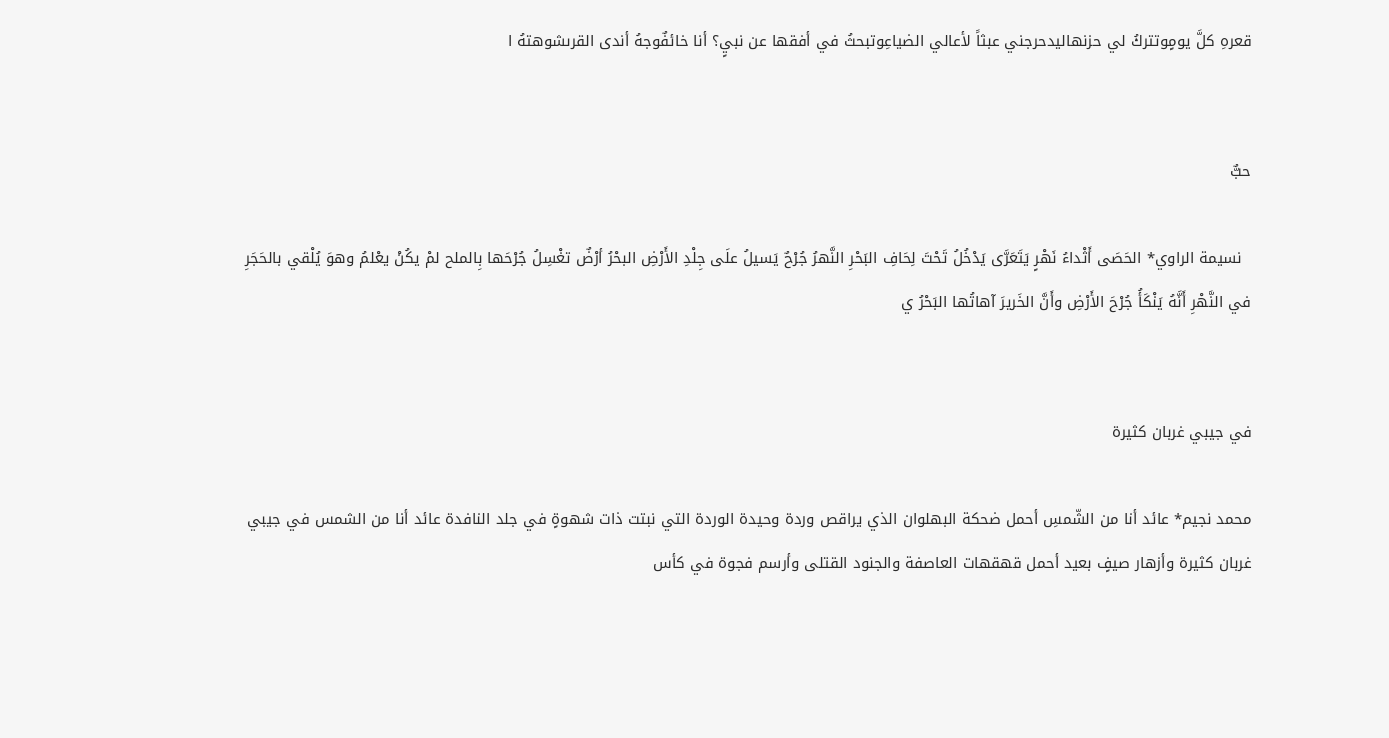قعرهِ كلَّ يومٍوتتركُ لي حزنهاليدحرجني عبثاً لأعالي الضياعِوتبحثُ في أفقها عن نبيٍ؟ أنا خائفٌوجهُ أندى القرىشوهتهُ ا


حبٌّ

  نسيمة الراوي* الحَصَى أَثْداءُ نَهْرٍ يَتَعَرَّى يَدْخُلُ تَحْتَ لِحَافِ البَحْرِ النَّهرُ جُرْحٌ يَسيلُ علَى جِلْدِ الأَرْضِ البحْرُ أرْضٌ تغْسِلُ جُرْحَها بِالملح لمْ يكُنْ يعْلمُ وهوَ يُلْقي بالحَجَرِ في النَّهْرِ أَنَّهُ يَنْكَأُ جُرْحَ الأَرْضِ وأَنَّ الخَريرَ آهاتُها البَحْرُ ي


في جيبي غربان كثيرة

محمد نجيم* عائد أنا من الشّمسِ أحمل ضحكة البهلوان الذي يراقص وردة وحيدة الوردة التي نبتت ذات شهوةٍ في جلد النافدة عائد أنا من الشمس في جيبي غربان كثيرة وأزهار صيفٍ بعيد أحمل قهقهات العاصفة والجنود القتلى وأرسم فجوة في كأس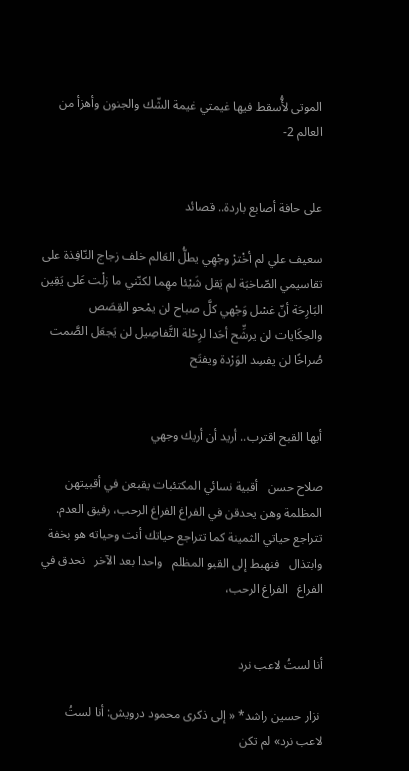الموتى لأُّسقط فيها غيمتي غيمة الشّك والجنون وأهزأ من العالم 2-


على حافة أصابع باردة.. قصائد

سعيف علي لم أخْترْ وجْهِي يطلُّ العَالم خلف زجاج النّافِذة على تقاسيمي الصّاخبَة لم يَقل شَيْئا مهِما لكنّني ما زلْت عَلى يَقِين البَارِحَة أنّ غسْل وَجْهي كلَّ صباح لن يمْحو القِصَص والحِكَايات لن يرشِّح أحَدا لرِحْلة التَّفاصِيل لن يَجعَل الصَّمت صُراخًا لن يفسِد الوَرْدة ويفتَح


أيها القبح اقترب.. أريد أن أريك وجهي

صلاح حسن   أقبية نسائي المكتئبات يقبعن في أقبيتهن المظلمة وهن يحدقن في الفراغ الفراغ الرحب، رفيق العدم. تتراجع حياتي الثمينة كما تتراجع حياتك أنت وحياته هو بخفة وابتذال   فنهبط إلى القبو المظلم   واحدا بعد الآخر   نحدق في الفراغ   الفراغ الرحب،


أنا لستُ لاعب نرد

 نزار حسين راشد* « إلى ذكرى محمود درويش: أنا لستُ لاعب نرد» لم تكن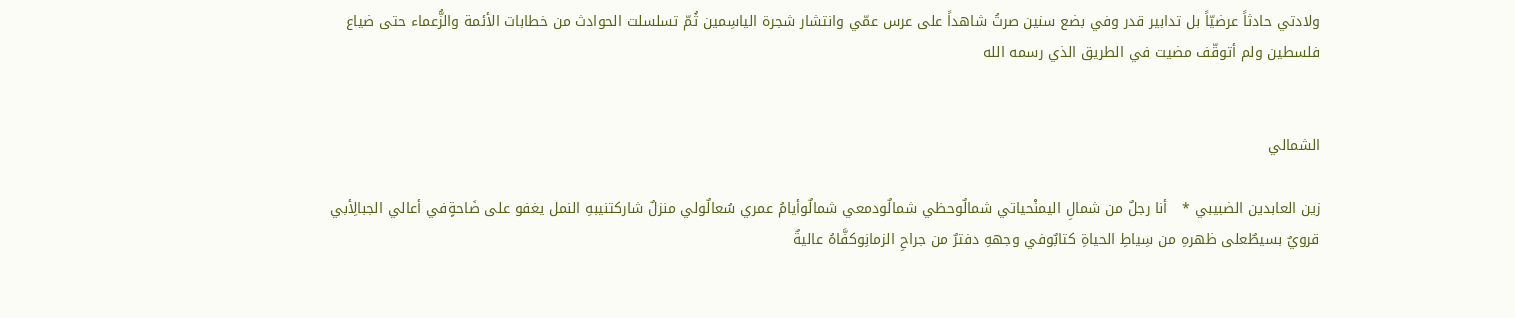ولادتي حادثاً عرضيّاً بل تدابير قدر وفي بضع سنين صرتُ شاهداً على عرس عمّي وانتشار شجرة الياسِمين ثُمّ تسلسلت الحوادث من خطابات الأئمة والزُّعماء حتى ضياع فلسطين ولم أتوقّف مضيت في الطريق الذي رسمه الله


الشمالي

زين العابدين الضبيبي *   أنا رجلٌ من شمالِ اليمنْحياتي شمالٌوحظي شمالٌودمعي شمالٌوأيامُ عمري سُعالٌولي منزلٌ شاركتنيبهِ النمل يغفو على ضَاحةٍفي أعالي الجبالِأبي قرويٌ بسيطٌعلى ظهرهِ من سِياطِ الحياةِ كتابٌوفي وجههِ دفترٌ من جراحِ الزمانِوكفَّاهُ عاليةٌ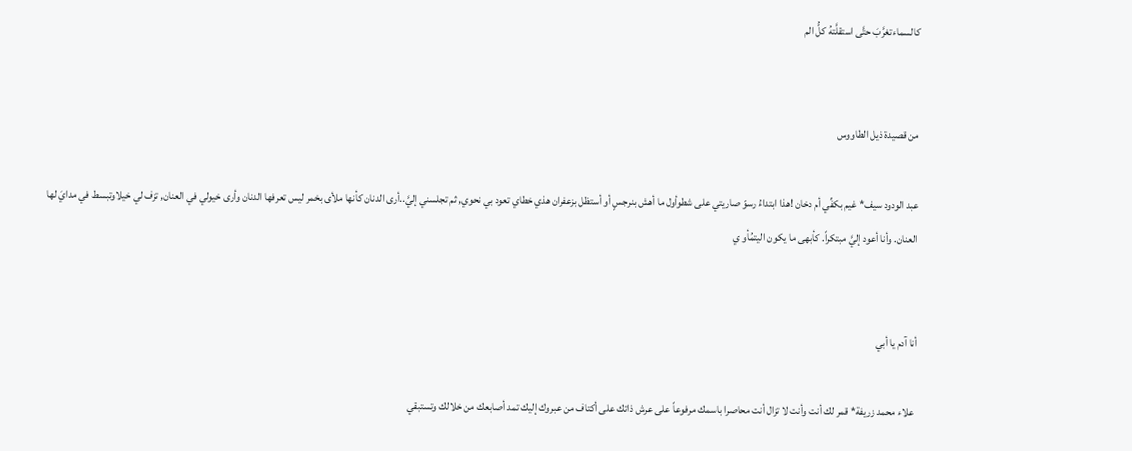كالسماءتغرَّبَ حتَّى استقلَّتهُ كلُّ الم


من قصيدة ذيل الطاووس

عبد الودود سيف* غيم بكفِّي أم دخان !هذا ابتداءُ رسوّ صاريتي على شطوأول ما أهش بنرجسٍ أو أستظل بزعفران هذي خطاي تعود بي نحوي, ثم تجلسني إليَّ..أرى الدنان كأنها ملأى بخمر ليس تعرفها الدنان وأرى خيولي في العنان, تزف لي خيلاوتبسط في مدايَ لها العنان. وأنا أعود إليَّ مبتكراً. كأبهى ما يكون اليتمُأو ي


أنا آدم يا أبي

 علاء محمد زريفة* قمر لك أنت وأنت لا تزال أنت محاصرا باسمك مرفوعاً على عرش ذاتك على أكتاف من عبروك إليك تمد أصابعك من خلالك وتستبقي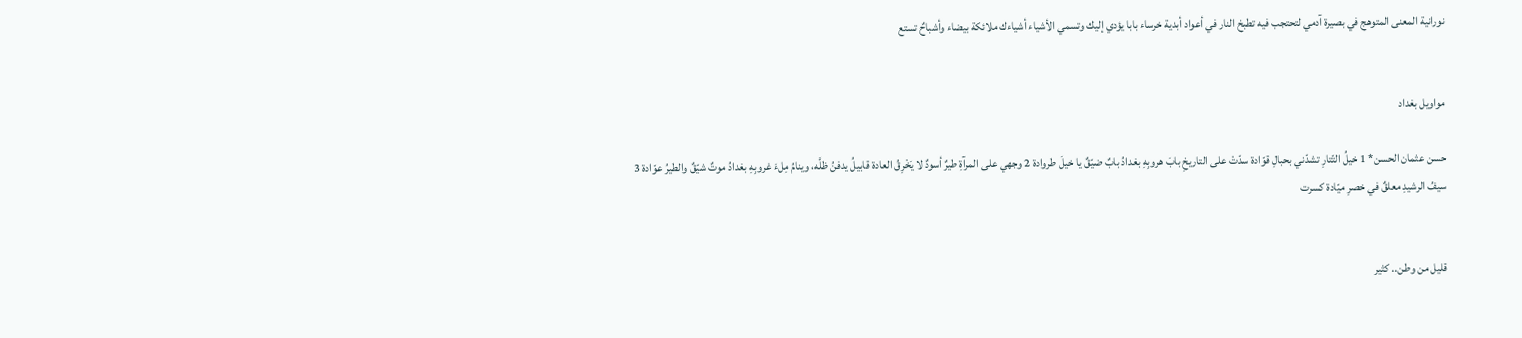نورانية المعنى المتوهج في بصيرة آدمي لتحتجب فيه تطبخ النار في أعواد أبدية خرساء بابا يؤدي إليك وتسمي الأشياء أشياءك ملائكة بيضاء وأشباحٌ تستع


مواويل بغداد

حسن عثمان الحسن* 1 خيلُ التّتارِ تشدّني بحبالِ قوّادة سدّتْ على التاريخِ بابَ هروبِهِ بغدادُ بابٌ ضيّقٌ يا خيلَ طروادة 2 وجهي على المرآةِ طيرٌ أسودٌ لا يَخْرِقُ العادة قابيلُ يدفنُ ظلَّه، وينامُ مِلءَ غروبِهِ بغدادُ موتٌ شيّقٌ والطيرُ عوّادة 3 سيفُ الرشيدِ معلقٌ في خصرِ ميّادة كسرت


قليل من وطن.. كثير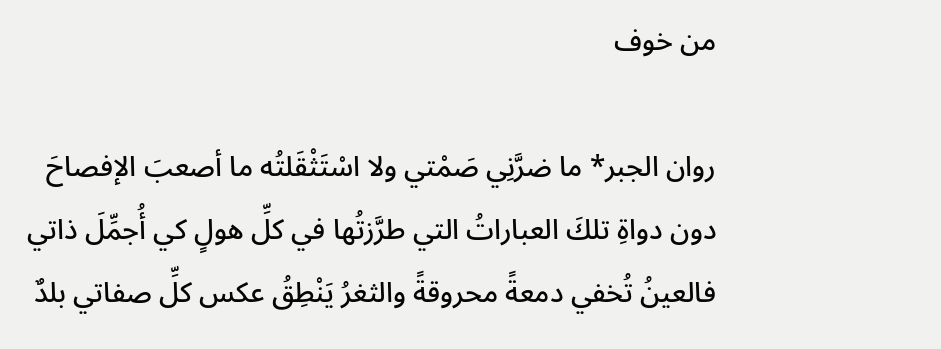من خوف

روان الجبر* ما ضرَّنِي صَمْتي ولا اسْتَثْقَلتُه ما أصعبَ الإفصاحَ دون دواةِ تلكَ العباراتُ التي طرَّزتُها في كلِّ هولٍ كي أُجمِّلَ ذاتي فالعينُ تُخفي دمعةً محروقةً والثغرُ يَنْطِقُ عكس كلِّ صفاتي بلدٌ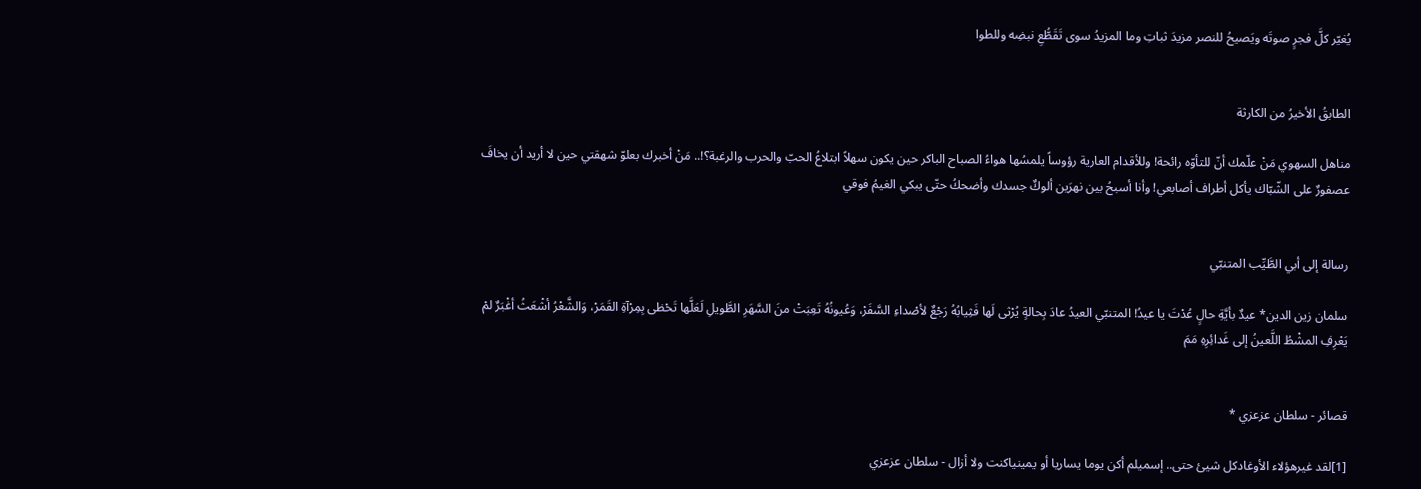يُغيّر كلَّ فجرٍ صوتَه ويَصيحُ للنصر مزيدَ ثباتِ وما المزيدُ سوى تَقَطُّعِ نبضِه وللطوا


الطابقُ الأخيرُ من الكارثة

مناهل السهوي مَنْ علّمك أنّ للتأوّه رائحة! وللأقدام العارية رؤوساً يلمسُها هواءُ الصباح الباكر حين يكون سهلاً ابتلاعُ الحبّ والحرب والرغبة؟!.. مَنْ أخبرك بعلوّ شهقتي حين لا أريد أن يخافَ عصفورٌ على الشّبّاك يأكل أطراف أصابعي! وأنا أسبحُ بين نهرَين ألوكٌ جسدك وأضحكُ حتّى يبكي الغيمُ فوقي


رسالة إلى أبي الطَّيِّب المتنبّي

سلمان زين الدين* عيدٌ بأيَّةِ حالٍ عُدْتَ يا عيدُ! المتنبّي العيدُ عادَ بِحالةٍ يُرْثى لَها فَثِيابُهُ رَجْعٌ لأصْداءِ السَّفَرْ، وَعُيونُهُ تَعِبَتْ منَ السَّهَرِ الطَّويلِ لَعَلَّها تَحْظى بِمِرْآةِ القَمَرْ، وَالشَّعْرُ أشْعَثُ أغْبَرٌ لمْ يَعْرِفِ المشْطُ اللَّعينُ إلى غَدائِرِهِ مَمَ


قصائر - سلطان عزعزي *

[1]لقد غيرهؤلاء الأوغادكل شيئ حتى.. إسميلم أكن يوما يساريا أو يمينياكنت ولا أزال - سلطان عزعزي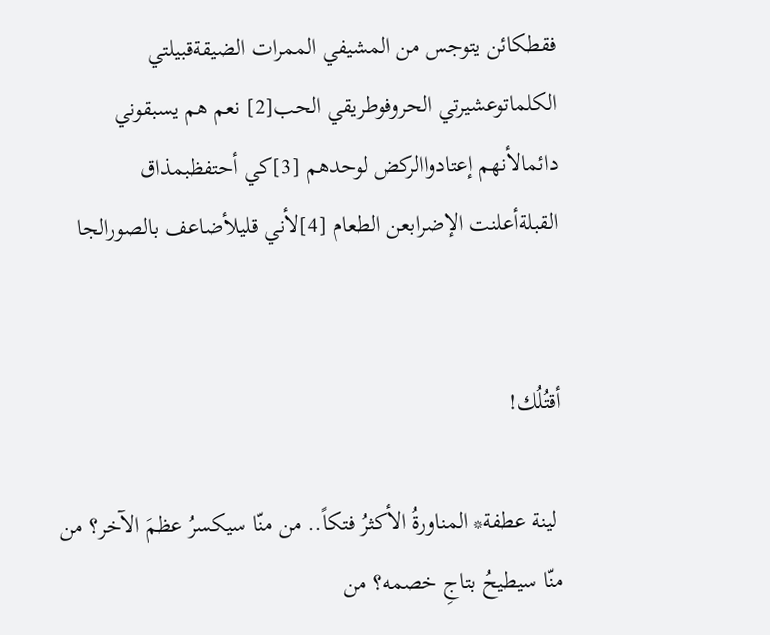فقطكائن يتوجس من المشيفي الممرات الضيقةقبيلتي الكلماتوعشيرتي الحروفوطريقي الحب[2] نعم هم يسبقوني دائمالأنهم إعتادواالركض لوحدهم [3]كي أحتفظبمذاق القبلةأعلنت الإضرابعن الطعام [4]لأني قليلأضاعف بالصورالجا


أقتُلُك!

 لينة عطفة* المناورةُ الأكثرُ فتكاً.. من منّا سيكسرُ عظمَ الآخر؟ من منّا سيطيحُ بتاجِ خصمه؟ من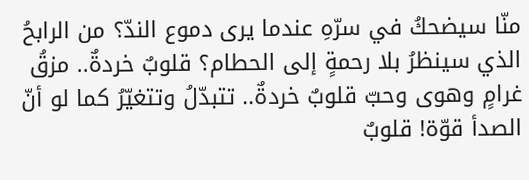منّا سيضحكُ في سرّهِ عندما يرى دموع الندّ؟ من الرابحُ الذي سينظرُ بلا رحمةٍ إلى الحطام؟ قلوبٌ خردةٌ.. مزقُ غرامٍ وهوى وحبّ قلوبٌ خردةٌ.. تتبدّلُ وتتغيّرُ كما لو أنّ الصدأ قوّة! قلوبٌ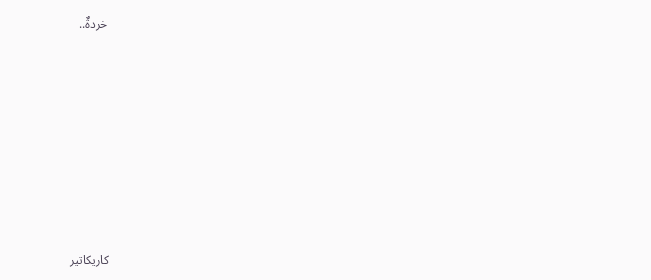خردةٌ..












كاريكاتير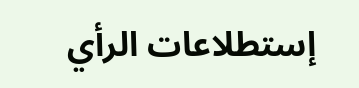إستطلاعات الرأي